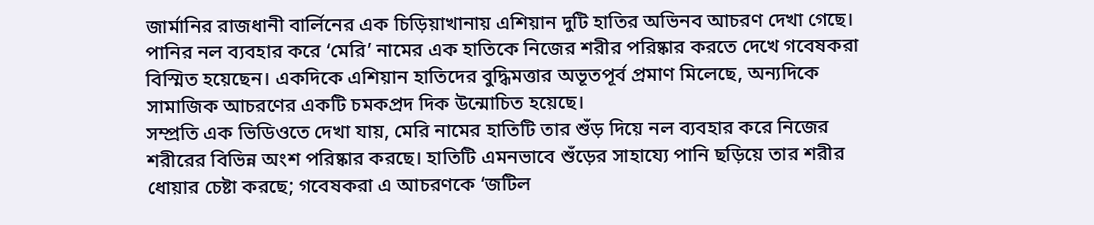জার্মানির রাজধানী বার্লিনের এক চিড়িয়াখানায় এশিয়ান দুটি হাতির অভিনব আচরণ দেখা গেছে। পানির নল ব্যবহার করে ‘মেরি’ নামের এক হাতিকে নিজের শরীর পরিষ্কার করতে দেখে গবেষকরা বিস্মিত হয়েছেন। একদিকে এশিয়ান হাতিদের বুদ্ধিমত্তার অভূতপূর্ব প্রমাণ মিলেছে, অন্যদিকে সামাজিক আচরণের একটি চমকপ্রদ দিক উন্মোচিত হয়েছে।
সম্প্রতি এক ভিডিওতে দেখা যায়, মেরি নামের হাতিটি তার শুঁড় দিয়ে নল ব্যবহার করে নিজের শরীরের বিভিন্ন অংশ পরিষ্কার করছে। হাতিটি এমনভাবে শুঁড়ের সাহায্যে পানি ছড়িয়ে তার শরীর ধোয়ার চেষ্টা করছে; গবেষকরা এ আচরণকে ‘জটিল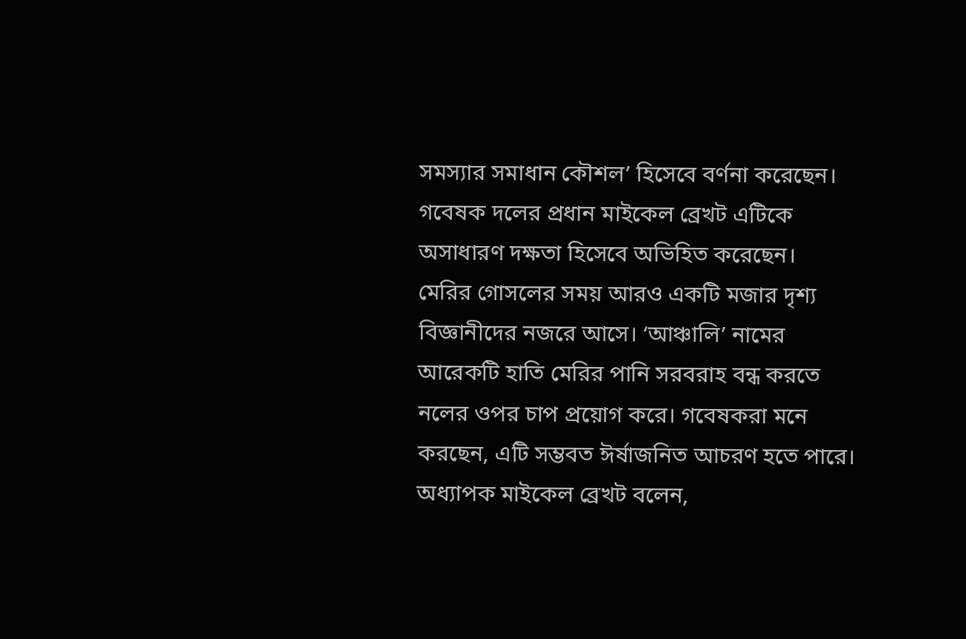সমস্যার সমাধান কৌশল’ হিসেবে বর্ণনা করেছেন। গবেষক দলের প্রধান মাইকেল ব্রেখট এটিকে অসাধারণ দক্ষতা হিসেবে অভিহিত করেছেন।
মেরির গোসলের সময় আরও একটি মজার দৃশ্য বিজ্ঞানীদের নজরে আসে। ‘আঞ্চালি’ নামের আরেকটি হাতি মেরির পানি সরবরাহ বন্ধ করতে নলের ওপর চাপ প্রয়োগ করে। গবেষকরা মনে করছেন, এটি সম্ভবত ঈর্ষাজনিত আচরণ হতে পারে।
অধ্যাপক মাইকেল ব্রেখট বলেন,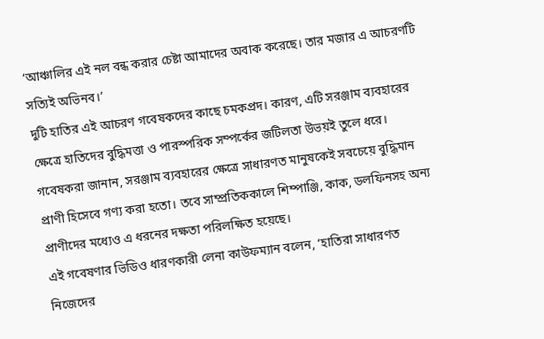‘আঞ্চালির এই নল বন্ধ করার চেষ্টা আমাদের অবাক করেছে। তার মজার এ আচরণটি সত্যিই অভিনব।’
দুটি হাতির এই আচরণ গবেষকদের কাছে চমকপ্রদ। কারণ, এটি সরঞ্জাম ব্যবহারের ক্ষেত্রে হাতিদের বুদ্ধিমত্তা ও পারস্পরিক সম্পর্কের জটিলতা উভয়ই তুলে ধরে।
গবেষকরা জানান, সরঞ্জাম ব্যবহারের ক্ষেত্রে সাধারণত মানুষকেই সবচেয়ে বুদ্ধিমান প্রাণী হিসেবে গণ্য করা হতো। তবে সাম্প্রতিককালে শিম্পাঞ্জি, কাক, ডলফিনসহ অন্য প্রাণীদের মধ্যেও এ ধরনের দক্ষতা পরিলক্ষিত হয়েছে।
এই গবেষণার ভিডিও ধারণকারী লেনা কাউফম্যান বলেন, ‘হাতিরা সাধারণত নিজেদের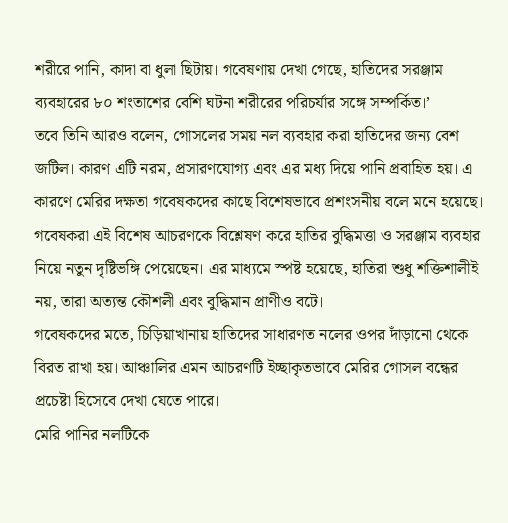শরীরে পানি, কাদা বা ধুলা ছিটায়। গবেষণায় দেখা গেছে, হাতিদের সরঞ্জাম ব্যবহারের ৮০ শংতাশের বেশি ঘটনা শরীরের পরিচর্যার সঙ্গে সম্পর্কিত।’
তবে তিনি আরও বলেন, গোসলের সময় নল ব্যবহার করা হাতিদের জন্য বেশ জটিল। কারণ এটি নরম, প্রসারণযোগ্য এবং এর মধ্য দিয়ে পানি প্রবাহিত হয়। এ কারণে মেরির দক্ষতা গবেষকদের কাছে বিশেষভাবে প্রশংসনীয় বলে মনে হয়েছে।
গবেষকরা এই বিশেষ আচরণকে বিশ্লেষণ করে হাতির বুদ্ধিমত্তা ও সরঞ্জাম ব্যবহার নিয়ে নতুন দৃষ্টিভঙ্গি পেয়েছেন। এর মাধ্যমে স্পষ্ট হয়েছে, হাতিরা শুধু শক্তিশালীই নয়, তারা অত্যন্ত কৌশলী এবং বুদ্ধিমান প্রাণীও বটে।
গবেষকদের মতে, চিড়িয়াখানায় হাতিদের সাধারণত নলের ওপর দাঁড়ানো থেকে বিরত রাখা হয়। আঞ্চালির এমন আচরণটি ইচ্ছাকৃতভাবে মেরির গোসল বন্ধের প্রচেষ্টা হিসেবে দেখা যেতে পারে।
মেরি পানির নলটিকে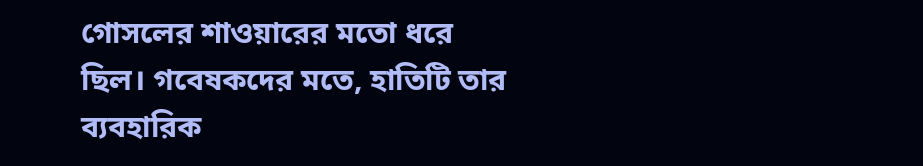গোসলের শাওয়ারের মতো ধরে ছিল। গবেষকদের মতে, হাতিটি তার ব্যবহারিক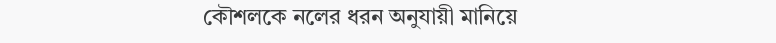কৌশলকে নলের ধরন অনুযায়ী মানিয়ে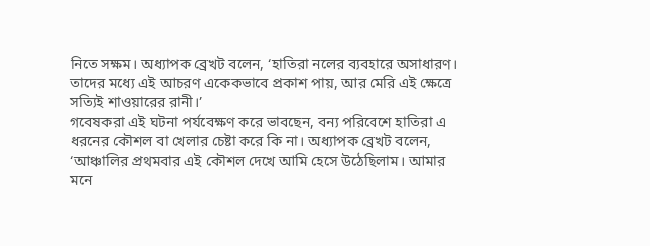নিতে সক্ষম। অধ্যাপক ব্রেখট বলেন, ‘হাতিরা নলের ব্যবহারে অসাধারণ। তাদের মধ্যে এই আচরণ একেকভাবে প্রকাশ পায়, আর মেরি এই ক্ষেত্রে সত্যিই শাওয়ারের রানী।’
গবেষকরা এই ঘটনা পর্যবেক্ষণ করে ভাবছেন, বন্য পরিবেশে হাতিরা এ ধরনের কৌশল বা খেলার চেষ্টা করে কি না। অধ্যাপক ব্রেখট বলেন, ‘আঞ্চালির প্রথমবার এই কৌশল দেখে আমি হেসে উঠেছিলাম। আমার মনে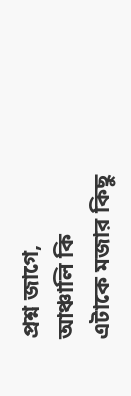প্রশ্ন জাগে, আঞ্চালি কি এটাকে মজার কিছু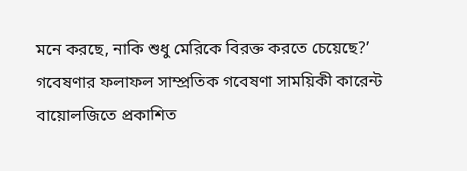মনে করছে, নাকি শুধু মেরিকে বিরক্ত করতে চেয়েছে?’ গবেষণার ফলাফল সাম্প্রতিক গবেষণা সাময়িকী কারেন্ট বায়োলজিতে প্রকাশিত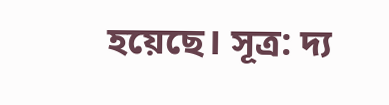হয়েছে। সূত্র: দ্য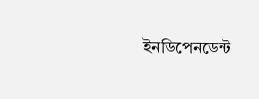ইনডিপেনডেন্ট